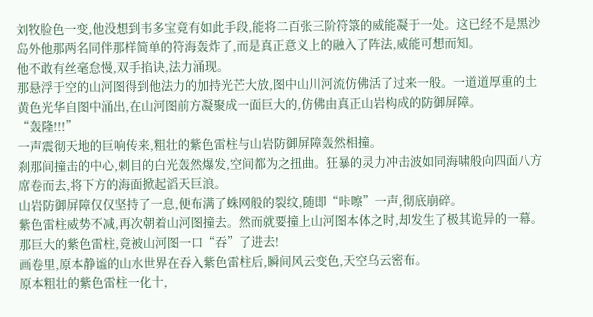刘牧脸色一变,他没想到韦多宝竟有如此手段,能将二百张三阶符箓的威能凝于一处。这已经不是黑沙岛外他那两名同伴那样简单的符海轰炸了,而是真正意义上的融入了阵法,威能可想而知。
他不敢有丝毫怠慢,双手掐诀,法力涌现。
那悬浮于空的山河图得到他法力的加持光芒大放,图中山川河流仿佛活了过来一般。一道道厚重的土黄色光华自图中涌出,在山河图前方凝聚成一面巨大的,仿佛由真正山岩构成的防御屏障。
“轰隆!!!”
一声震彻天地的巨响传来,粗壮的紫色雷柱与山岩防御屏障轰然相撞。
刹那间撞击的中心,刺目的白光轰然爆发,空间都为之扭曲。狂暴的灵力冲击波如同海啸般向四面八方席卷而去,将下方的海面掀起滔天巨浪。
山岩防御屏障仅仅坚持了一息,便布满了蛛网般的裂纹,随即“咔嚓”一声,彻底崩碎。
紫色雷柱威势不减,再次朝着山河图撞去。然而就要撞上山河图本体之时,却发生了极其诡异的一幕。
那巨大的紫色雷柱,竟被山河图一口“吞”了进去!
画卷里,原本静谧的山水世界在吞入紫色雷柱后,瞬间风云变色,天空乌云密布。
原本粗壮的紫色雷柱一化十,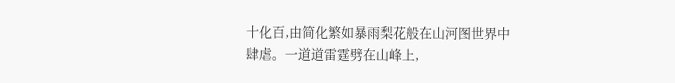十化百,由简化繁如暴雨梨花般在山河图世界中肆虐。一道道雷霆劈在山峰上,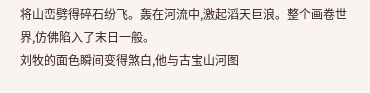将山峦劈得碎石纷飞。轰在河流中,激起滔天巨浪。整个画卷世界,仿佛陷入了末日一般。
刘牧的面色瞬间变得煞白,他与古宝山河图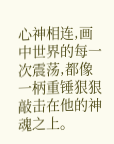心神相连,画中世界的每一次震荡,都像一柄重锤狠狠敲击在他的神魂之上。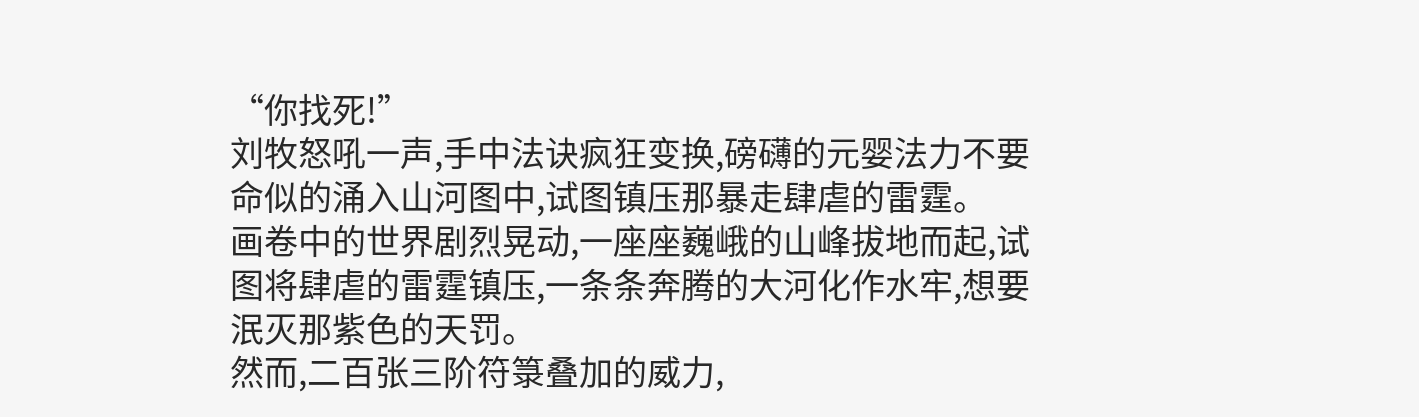“你找死!”
刘牧怒吼一声,手中法诀疯狂变换,磅礴的元婴法力不要命似的涌入山河图中,试图镇压那暴走肆虐的雷霆。
画卷中的世界剧烈晃动,一座座巍峨的山峰拔地而起,试图将肆虐的雷霆镇压,一条条奔腾的大河化作水牢,想要泯灭那紫色的天罚。
然而,二百张三阶符箓叠加的威力,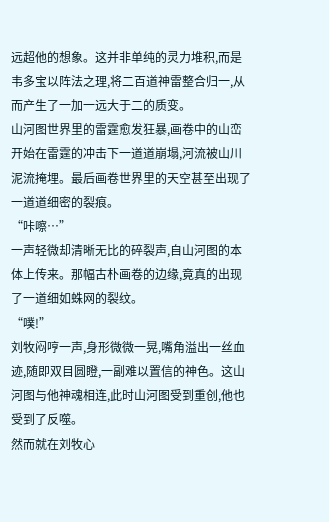远超他的想象。这并非单纯的灵力堆积,而是韦多宝以阵法之理,将二百道神雷整合归一,从而产生了一加一远大于二的质变。
山河图世界里的雷霆愈发狂暴,画卷中的山峦开始在雷霆的冲击下一道道崩塌,河流被山川泥流掩埋。最后画卷世界里的天空甚至出现了一道道细密的裂痕。
“咔嚓…”
一声轻微却清晰无比的碎裂声,自山河图的本体上传来。那幅古朴画卷的边缘,竟真的出现了一道细如蛛网的裂纹。
“噗!”
刘牧闷哼一声,身形微微一晃,嘴角溢出一丝血迹,随即双目圆瞪,一副难以置信的神色。这山河图与他神魂相连,此时山河图受到重创,他也受到了反噬。
然而就在刘牧心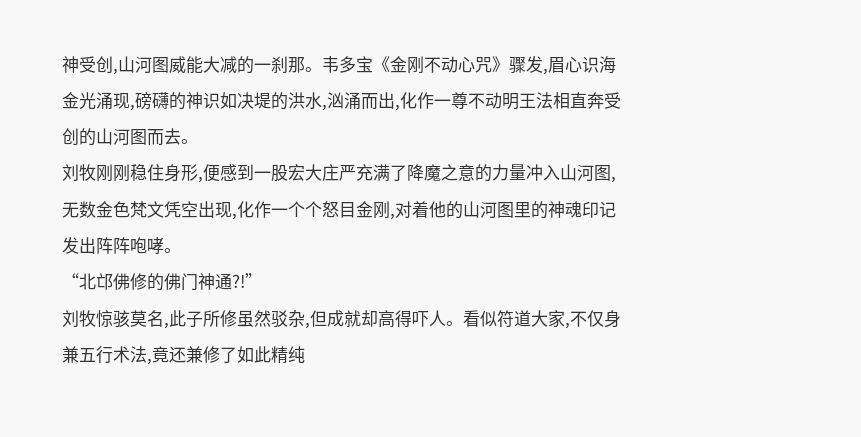神受创,山河图威能大减的一刹那。韦多宝《金刚不动心咒》骤发,眉心识海金光涌现,磅礴的神识如决堤的洪水,汹涌而出,化作一尊不动明王法相直奔受创的山河图而去。
刘牧刚刚稳住身形,便感到一股宏大庄严充满了降魔之意的力量冲入山河图,无数金色梵文凭空出现,化作一个个怒目金刚,对着他的山河图里的神魂印记发出阵阵咆哮。
“北邙佛修的佛门神通?!”
刘牧惊骇莫名,此子所修虽然驳杂,但成就却高得吓人。看似符道大家,不仅身兼五行术法,竟还兼修了如此精纯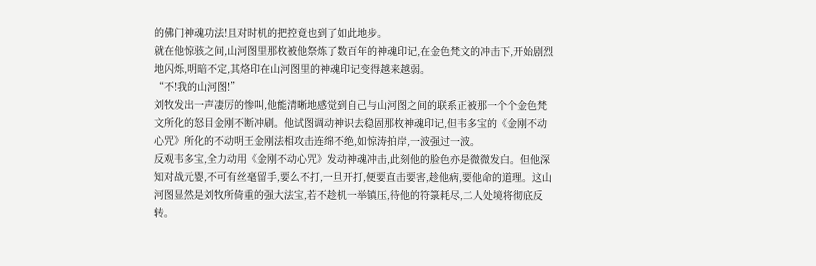的佛门神魂功法!且对时机的把控竟也到了如此地步。
就在他惊骇之间,山河图里那枚被他祭炼了数百年的神魂印记,在金色梵文的冲击下,开始剧烈地闪烁,明暗不定,其烙印在山河图里的神魂印记变得越来越弱。
“不!我的山河图!”
刘牧发出一声凄厉的惨叫,他能清晰地感觉到自己与山河图之间的联系正被那一个个金色梵文所化的怒目金刚不断冲刷。他试图调动神识去稳固那枚神魂印记,但韦多宝的《金刚不动心咒》所化的不动明王金刚法相攻击连绵不绝,如惊涛拍岸,一波强过一波。
反观韦多宝,全力动用《金刚不动心咒》发动神魂冲击,此刻他的脸色亦是微微发白。但他深知对战元婴,不可有丝毫留手,要么不打,一旦开打,便要直击要害,趁他病,要他命的道理。这山河图显然是刘牧所倚重的强大法宝,若不趁机一举镇压,待他的符箓耗尽,二人处境将彻底反转。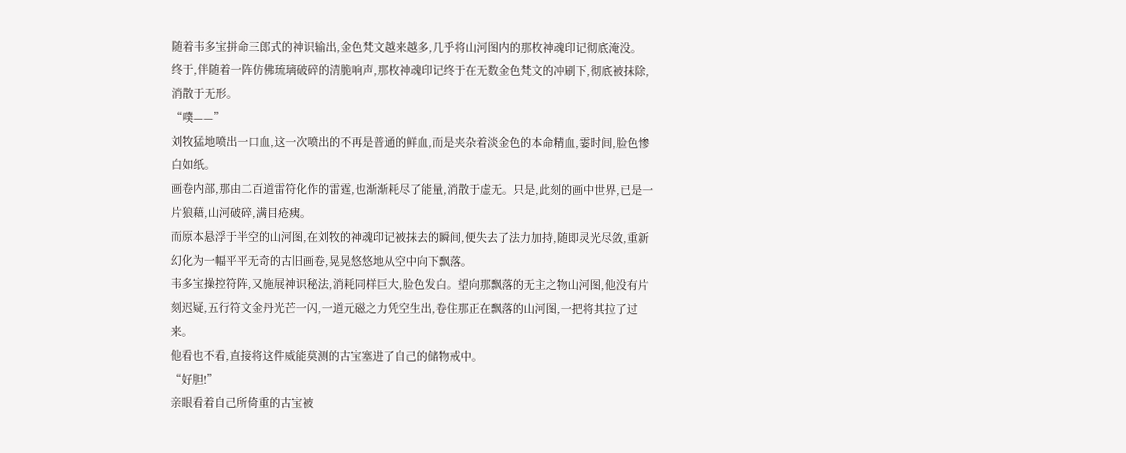随着韦多宝拼命三郎式的神识输出,金色梵文越来越多,几乎将山河图内的那枚神魂印记彻底淹没。
终于,伴随着一阵仿佛琉璃破碎的清脆响声,那枚神魂印记终于在无数金色梵文的冲刷下,彻底被抹除,消散于无形。
“噗——”
刘牧猛地喷出一口血,这一次喷出的不再是普通的鲜血,而是夹杂着淡金色的本命精血,霎时间,脸色惨白如纸。
画卷内部,那由二百道雷符化作的雷霆,也渐渐耗尽了能量,消散于虚无。只是,此刻的画中世界,已是一片狼藉,山河破碎,满目疮痍。
而原本悬浮于半空的山河图,在刘牧的神魂印记被抹去的瞬间,便失去了法力加持,随即灵光尽敛,重新幻化为一幅平平无奇的古旧画卷,晃晃悠悠地从空中向下飘落。
韦多宝操控符阵,又施展神识秘法,消耗同样巨大,脸色发白。望向那飘落的无主之物山河图,他没有片刻迟疑,五行符文金丹光芒一闪,一道元磁之力凭空生出,卷住那正在飘落的山河图,一把将其拉了过来。
他看也不看,直接将这件威能莫测的古宝塞进了自己的储物戒中。
“好胆!”
亲眼看着自己所倚重的古宝被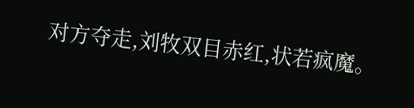对方夺走,刘牧双目赤红,状若疯魔。